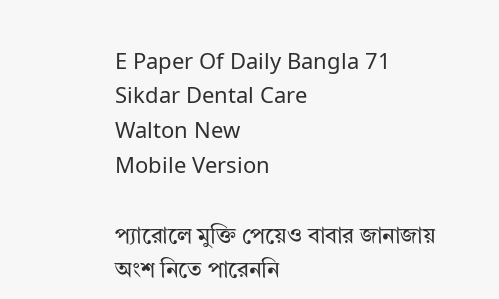E Paper Of Daily Bangla 71
Sikdar Dental Care
Walton New
Mobile Version

প্যারোলে মুক্তি পেয়েও বাবার জানাজায় অংশ নিতে পারেননি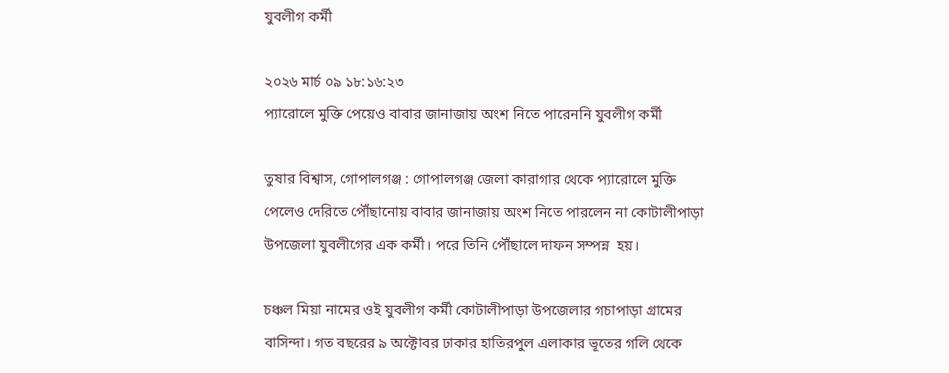যুবলীগ কর্মী

২০২৬ মার্চ ০৯ ১৮:১৬:২৩
প্যারোলে মুক্তি পেয়েও বাবার জানাজায় অংশ নিতে পারেননি যুবলীগ কর্মী

তুষার বিশ্বাস, গোপালগঞ্জ : গোপালগঞ্জ জেলা কারাগার থেকে প্যারোলে মুক্তি পেলেও দেরিতে পৌঁছানোয় বাবার জানাজায় অংশ নিতে পারলেন না কোটালীপাড়া উপজেলা যুবলীগের এক কর্মী। পরে তিনি পৌঁছালে দাফন সম্পন্ন  হয়।

চঞ্চল মিয়া নামের ওই যুবলীগ কর্মী কোটালীপাড়া উপজেলার গচাপাড়া গ্রামের বাসিন্দা। গত বছরের ৯ অক্টোবর ঢাকার হাতিরপুল এলাকার ভূতের গলি থেকে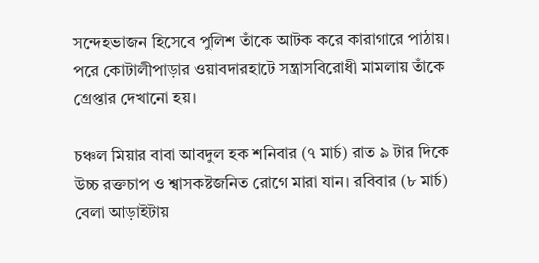সন্দেহভাজন হিসেবে পুলিশ তাঁকে আটক করে কারাগারে পাঠায়। পরে কোটালীপাড়ার ওয়াবদারহাটে সন্ত্রাসবিরোধী মামলায় তাঁকে গ্রেপ্তার দেখানো হয়।

চঞ্চল মিয়ার বাবা আবদুল হক শনিবার (৭ মার্চ) রাত ৯ টার দিকে উচ্চ রক্তচাপ ও শ্বাসকষ্টজনিত রোগে মারা যান। রবিবার (৮ মার্চ) বেলা আড়াইটায়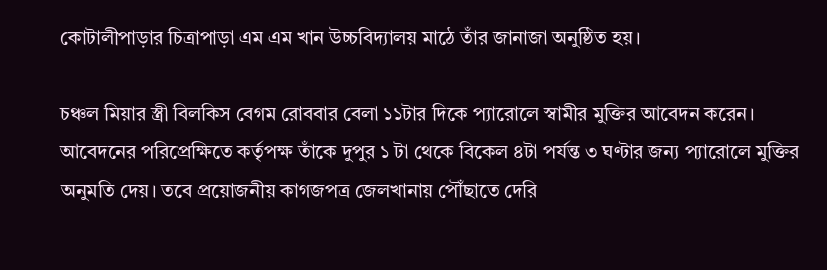কোটালীপাড়ার চিত্রাপাড়া এম এম খান উচ্চবিদ্যালয় মাঠে তাঁর জানাজা অনুষ্ঠিত হয়।

চঞ্চল মিয়ার স্ত্রী বিলকিস বেগম রোববার বেলা ১১টার দিকে প্যারোলে স্বামীর মুক্তির আবেদন করেন। আবেদনের পরিপ্রেক্ষিতে কর্তৃপক্ষ তাঁকে দুপুর ১ টা থেকে বিকেল ৪টা পর্যন্ত ৩ ঘণ্টার জন্য প্যারোলে মুক্তির অনুমতি দেয়। তবে প্রয়োজনীয় কাগজপত্র জেলখানায় পৌঁছাতে দেরি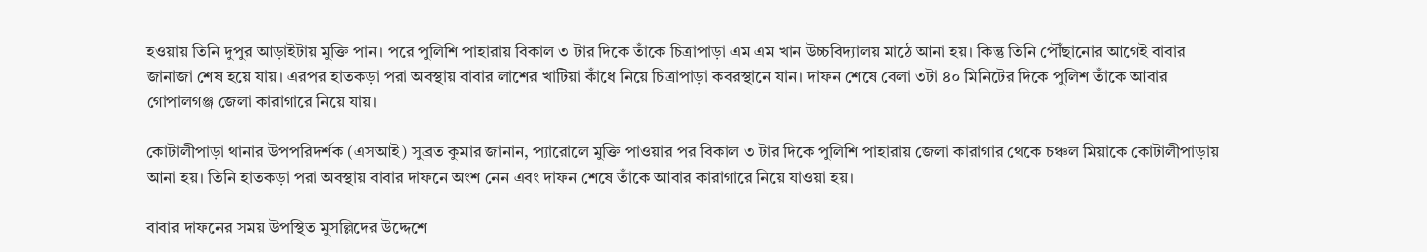হওয়ায় তিনি দুপুর আড়াইটায় মুক্তি পান। পরে পুলিশি পাহারায় বিকাল ৩ টার দিকে তাঁকে চিত্রাপাড়া এম এম খান উচ্চবিদ্যালয় মাঠে আনা হয়। কিন্তু তিনি পৌঁছানোর আগেই বাবার জানাজা শেষ হয়ে যায়। এরপর হাতকড়া পরা অবস্থায় বাবার লাশের খাটিয়া কাঁধে নিয়ে চিত্রাপাড়া কবরস্থানে যান। দাফন শেষে বেলা ৩টা ৪০ মিনিটের দিকে পুলিশ তাঁকে আবার গোপালগঞ্জ জেলা কারাগারে নিয়ে যায়।

কোটালীপাড়া থানার উপপরিদর্শক (এসআই) সুব্রত কুমার জানান, প্যারোলে মুক্তি পাওয়ার পর বিকাল ৩ টার দিকে পুলিশি পাহারায় জেলা কারাগার থেকে চঞ্চল মিয়াকে কোটালীপাড়ায় আনা হয়। তিনি হাতকড়া পরা অবস্থায় বাবার দাফনে অংশ নেন এবং দাফন শেষে তাঁকে আবার কারাগারে নিয়ে যাওয়া হয়।

বাবার দাফনের সময় উপস্থিত মুসল্লিদের উদ্দেশে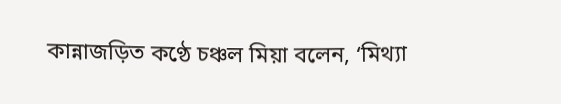কান্নাজড়িত কণ্ঠে চঞ্চল মিয়া বলেন, ‘মিথ্যা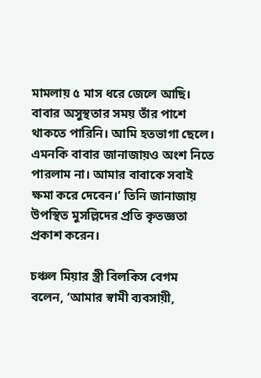মামলায় ৫ মাস ধরে জেলে আছি। বাবার অসুস্থতার সময় তাঁর পাশে থাকতে পারিনি। আমি হতভাগা ছেলে। এমনকি বাবার জানাজায়ও অংশ নিতে পারলাম না। আমার বাবাকে সবাই ক্ষমা করে দেবেন।’ তিনি জানাজায় উপস্থিত মুসল্লিদের প্রতি কৃতজ্ঞতা প্রকাশ করেন।

চঞ্চল মিয়ার স্ত্রী বিলকিস বেগম বলেন, ‘আমার স্বামী ব্যবসায়ী,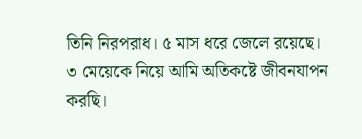তিনি নিরপরাধ। ৫ মাস ধরে জেলে রয়েছে। ৩ মেয়েকে নিয়ে আমি অতিকষ্টে জীবনযাপন করছি।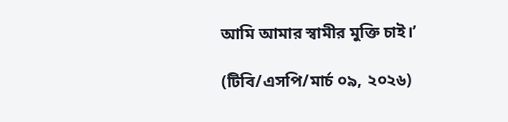আমি আমার স্বামীর মুক্তি চাই।’

(টিবি/এসপি/মার্চ ০৯, ২০২৬)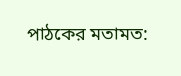পাঠকের মতামত: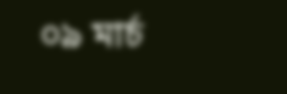০৯ মার্চ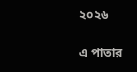২০২৬

এ পাতার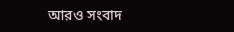আরও সংবাদ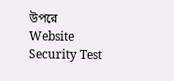উপরে
Website Security Test